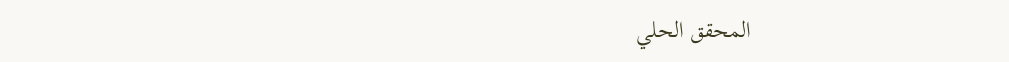المحقق الحلي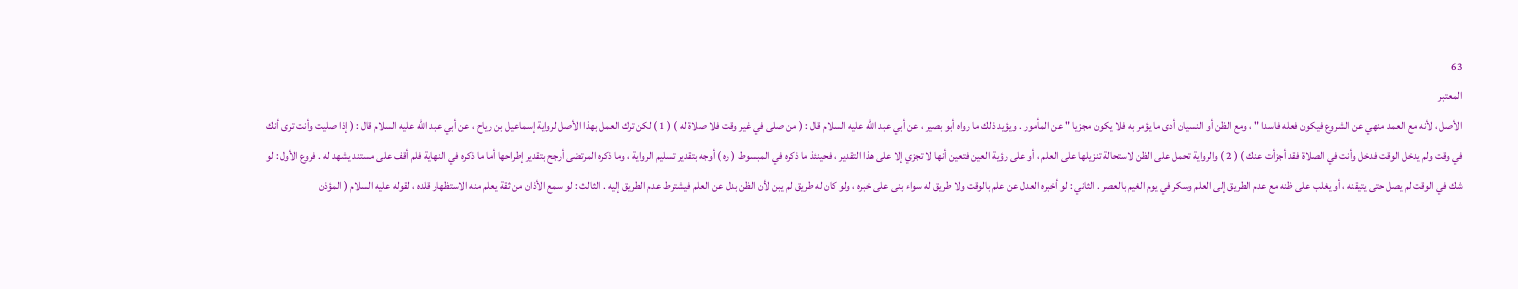63
المعتبر
الأصل ، لأنه مع العمد منهي عن الشروع فيكون فعله فاسدا " ، ومع الظن أو النسيان أدى ما يؤمر به فلا يكون مجزيا " عن المأمور . ويؤيد ذلك ما رواه أبو بصير ، عن أبي عبد الله عليه السلام قال : ( من صلى في غير وقت فلا صلاة له ) ( 1 ) لكن ترك العمل بهذا الأصل لرواية إسماعيل بن رياح ، عن أبي عبد الله عليه السلام قال : ( إذا صليت وأنت ترى أنك في وقت ولم يدخل الوقت فدخل وأنت في الصلاة فقد أجزأت عنك ) ( 2 ) والرواية تحمل على الظن لاستحالة تنزيلها على العلم ، أو على رؤية العين فتعين أنها لا تجزي إلا على هذا التقدير ، فحينئذ ما ذكره في المبسوط ( ره ) أوجه بتقدير تسليم الرواية ، وما ذكره المرتضى أرجح بتقدير إطراحها أما ما ذكره في النهاية فلم أقف على مستند يشهد له . فروع الأول : لو شك في الوقت لم يصل حتى يتيقنه ، أو يغلب على ظنه مع عدم الطريق إلى العلم وسكر في يوم الغيم بالعصر . الثاني : لو أخبره العدل عن علم بالوقت ولا طريق له سواء بنى على خبره ، ولو كان له طريق لم يبن لأن الظن بدل عن العلم فيشترط عدم الطريق إليه . الثالث : لو سمع الأذان من ثقة يعلم منه الاستظهار قلده ، لقوله عليه السلام ( المؤذن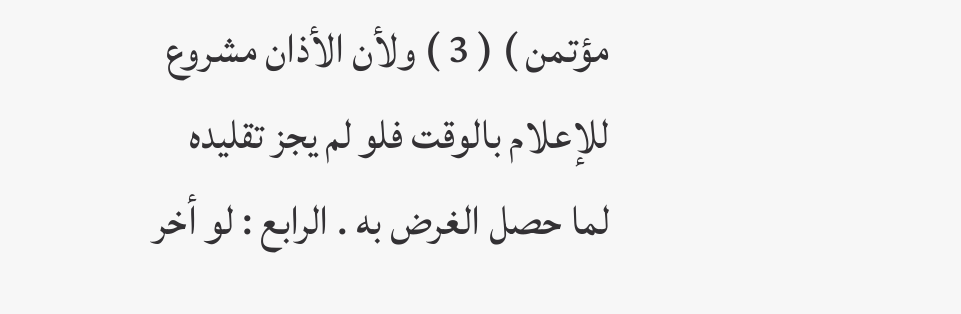مؤتمن ) ( 3 ) ولأن الأذان مشروع للإعلام بالوقت فلو لم يجز تقليده لما حصل الغرض به . الرابع : لو أخر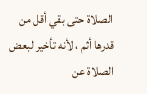الصلاة حتى بقي أقل من قدرها أثم ، لأنه تأخير لبعض الصلاة عن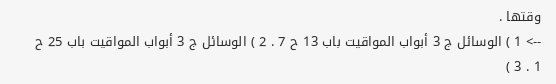وقتها .
--> 1 ) الوسائل ج 3 أبواب المواقيت باب 13 ح 7 . 2 ) الوسائل ج 3 أبواب المواقيت باب 25 ح 1 . 3 )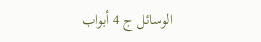الوسائل ج 4 أبواب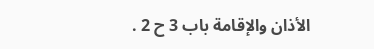الأذان والإقامة باب 3 ح 2 .